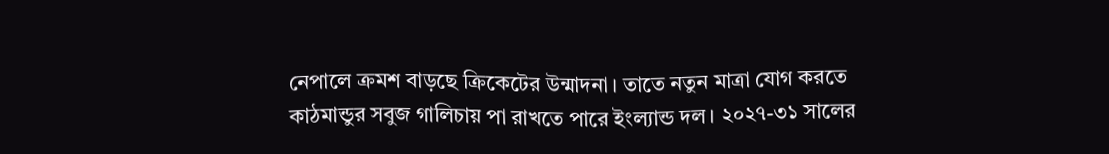নেপালে ক্রমশ বাড়ছে ক্রিকেটের উন্মাদনা। তাতে নতুন মাত্রা যোগ করতে কাঠমান্ডুর সবুজ গালিচায় পা রাখতে পারে ইংল্যান্ড দল। ২০২৭-৩১ সালের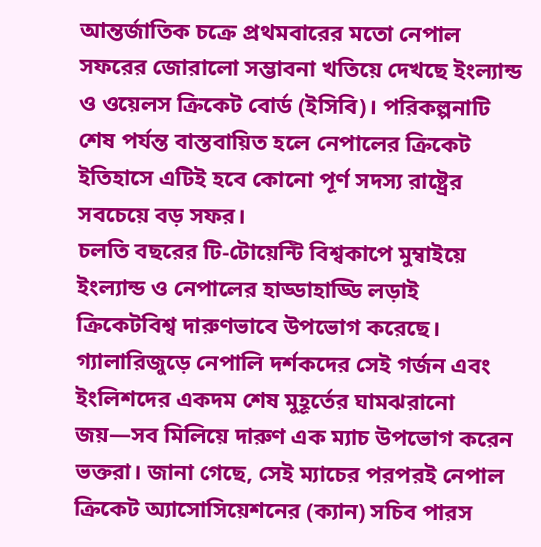আন্তর্জাতিক চক্রে প্রথমবারের মতো নেপাল সফরের জোরালো সম্ভাবনা খতিয়ে দেখছে ইংল্যান্ড ও ওয়েলস ক্রিকেট বোর্ড (ইসিবি)। পরিকল্পনাটি শেষ পর্যন্ত বাস্তবায়িত হলে নেপালের ক্রিকেট ইতিহাসে এটিই হবে কোনো পূর্ণ সদস্য রাষ্ট্রের সবচেয়ে বড় সফর।
চলতি বছরের টি-টোয়েন্টি বিশ্বকাপে মুম্বাইয়ে ইংল্যান্ড ও নেপালের হাড্ডাহাড্ডি লড়াই ক্রিকেটবিশ্ব দারুণভাবে উপভোগ করেছে। গ্যালারিজুড়ে নেপালি দর্শকদের সেই গর্জন এবং ইংলিশদের একদম শেষ মুহূর্তের ঘামঝরানো জয়—সব মিলিয়ে দারুণ এক ম্যাচ উপভোগ করেন ভক্তরা। জানা গেছে, সেই ম্যাচের পরপরই নেপাল ক্রিকেট অ্যাসোসিয়েশনের (ক্যান) সচিব পারস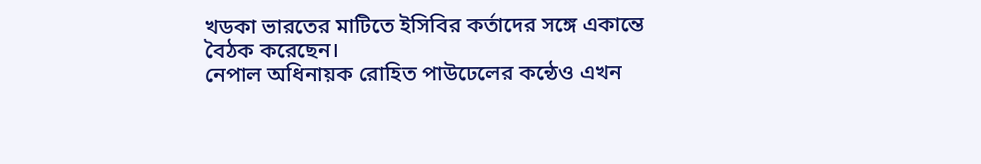খডকা ভারতের মাটিতে ইসিবির কর্তাদের সঙ্গে একান্তে বৈঠক করেছেন।
নেপাল অধিনায়ক রোহিত পাউঢেলের কন্ঠেও এখন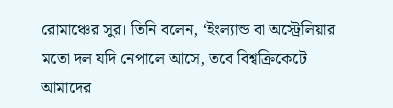রোমাঞ্চের সুর। তিনি বলেন, ‘ইংল্যান্ড বা অস্ট্রেলিয়ার মতো দল যদি নেপালে আসে, তবে বিশ্বক্রিকেটে আমাদের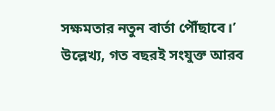সক্ষমতার নতুন বার্তা পৌঁছাবে।’ উল্লেখ্য, গত বছরই সংযুক্ত আরব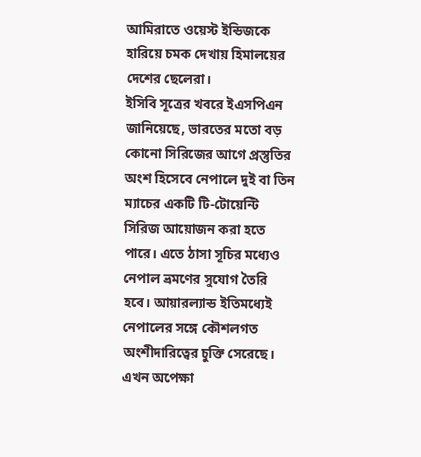আমিরাতে ওয়েস্ট ইন্ডিজকে হারিয়ে চমক দেখায় হিমালয়ের দেশের ছেলেরা।
ইসিবি সূত্রের খবরে ইএসপিএন জানিয়েছে, ভারতের মতো বড় কোনো সিরিজের আগে প্রস্তুতির অংশ হিসেবে নেপালে দুই বা তিন ম্যাচের একটি টি-টোয়েন্টি সিরিজ আয়োজন করা হতে পারে। এতে ঠাসা সূচির মধ্যেও নেপাল ভ্রমণের সুযোগ তৈরি হবে। আয়ারল্যান্ড ইতিমধ্যেই নেপালের সঙ্গে কৌশলগত অংশীদারিত্বের চুক্তি সেরেছে। এখন অপেক্ষা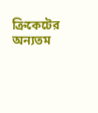ক্রিকেটের অন্যতম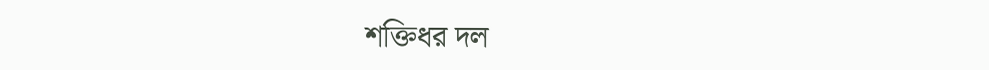শক্তিধর দল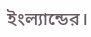ইংল্যান্ডের।